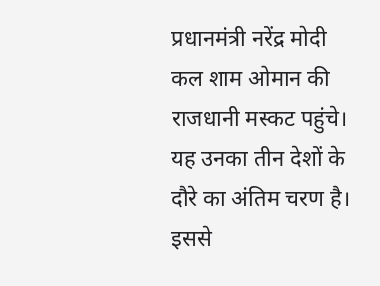प्रधानमंत्री नरेंद्र मोदी कल शाम ओमान की राजधानी मस्कट पहुंचे। यह उनका तीन देशों के दौरे का अंतिम चरण है। इससे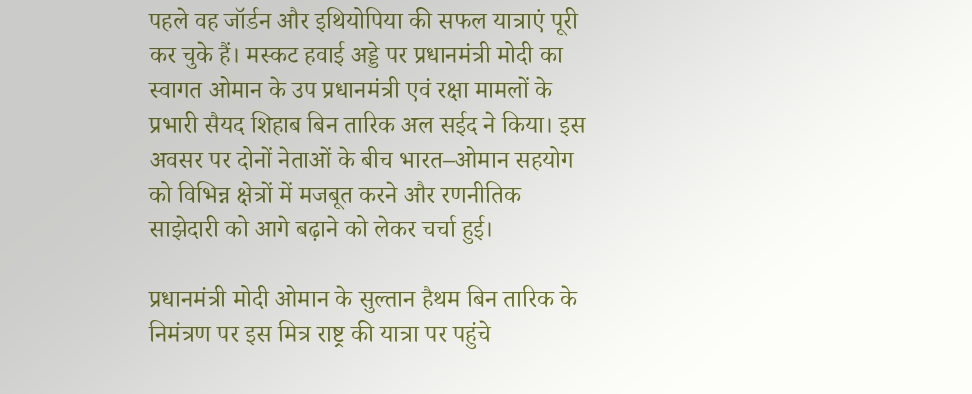पहले वह जॉर्डन और इथियोपिया की सफल यात्राएं पूरी कर चुके हैं। मस्कट हवाई अड्डे पर प्रधानमंत्री मोदी का स्वागत ओमान के उप प्रधानमंत्री एवं रक्षा मामलों के प्रभारी सैयद शिहाब बिन तारिक अल सईद ने किया। इस अवसर पर दोनों नेताओं के बीच भारत–ओमान सहयोग को विभिन्न क्षेत्रों में मजबूत करने और रणनीतिक साझेदारी को आगे बढ़ाने को लेकर चर्चा हुई।

प्रधानमंत्री मोदी ओमान के सुल्तान हैथम बिन तारिक के निमंत्रण पर इस मित्र राष्ट्र की यात्रा पर पहुंचे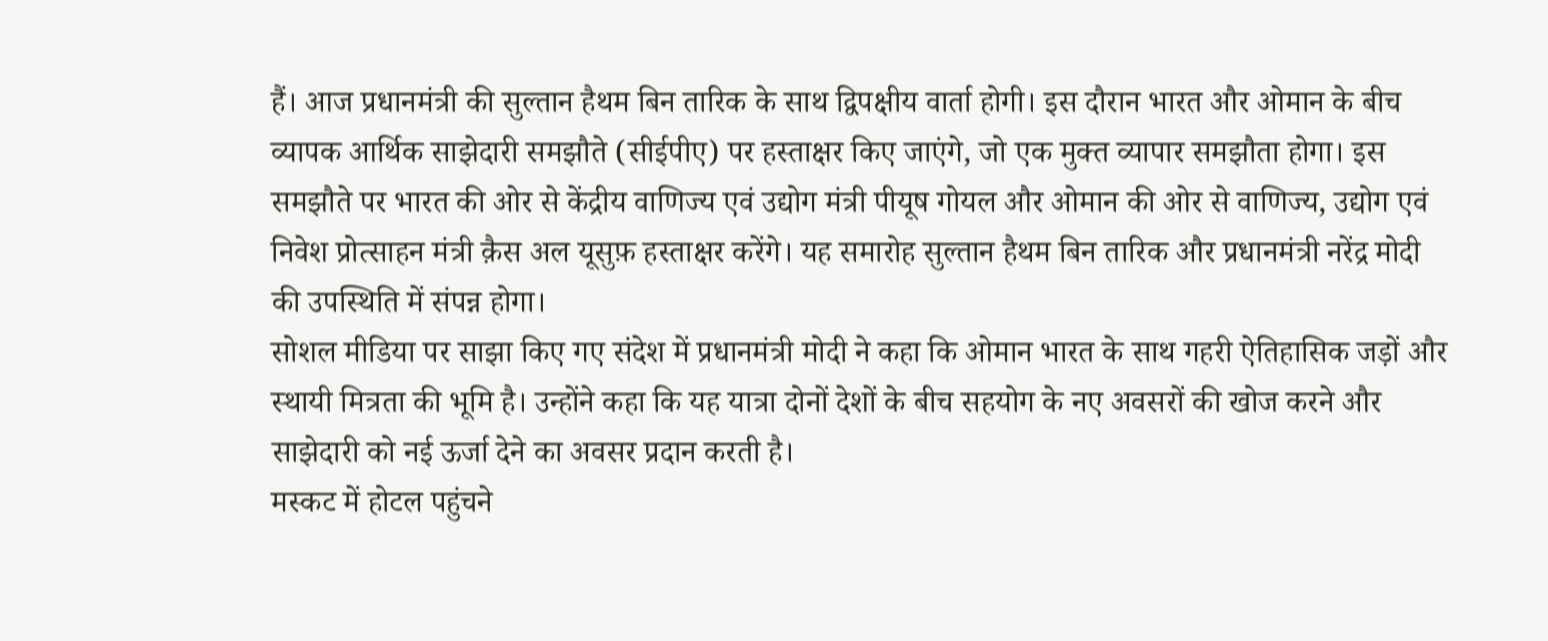हैं। आज प्रधानमंत्री की सुल्तान हैथम बिन तारिक के साथ द्विपक्षीय वार्ता होगी। इस दौरान भारत और ओमान के बीच व्यापक आर्थिक साझेदारी समझौते (सीईपीए) पर हस्ताक्षर किए जाएंगे, जो एक मुक्त व्यापार समझौता होगा। इस समझौते पर भारत की ओर से केंद्रीय वाणिज्य एवं उद्योग मंत्री पीयूष गोयल और ओमान की ओर से वाणिज्य, उद्योग एवं निवेश प्रोत्साहन मंत्री क़ैस अल यूसुफ़ हस्ताक्षर करेंगे। यह समारोह सुल्तान हैथम बिन तारिक और प्रधानमंत्री नरेंद्र मोदी की उपस्थिति में संपन्न होगा।
सोशल मीडिया पर साझा किए गए संदेश में प्रधानमंत्री मोदी ने कहा कि ओमान भारत के साथ गहरी ऐतिहासिक जड़ों और स्थायी मित्रता की भूमि है। उन्होंने कहा कि यह यात्रा दोनों देशों के बीच सहयोग के नए अवसरों की खोज करने और साझेदारी को नई ऊर्जा देने का अवसर प्रदान करती है।
मस्कट में होटल पहुंचने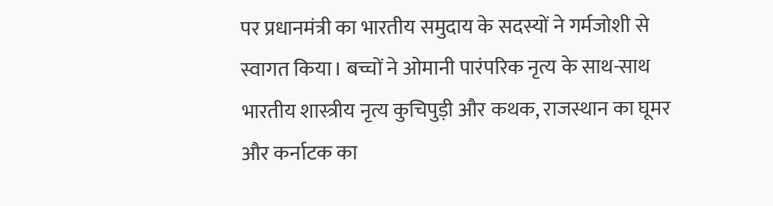पर प्रधानमंत्री का भारतीय समुदाय के सदस्यों ने गर्मजोशी से स्वागत किया। बच्चों ने ओमानी पारंपरिक नृत्य के साथ-साथ भारतीय शास्त्रीय नृत्य कुचिपुड़ी और कथक, राजस्थान का घूमर और कर्नाटक का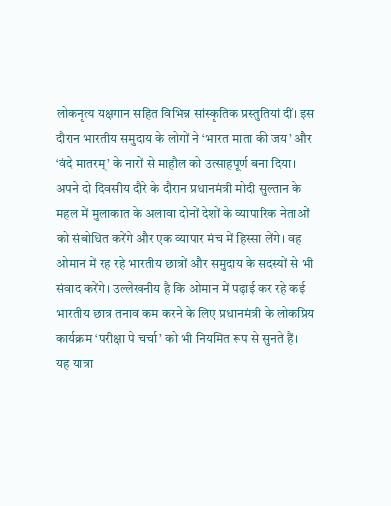लोकनृत्य यक्षगान सहित विभिन्न सांस्कृतिक प्रस्तुतियां दीं। इस दौरान भारतीय समुदाय के लोगों ने ‘भारत माता की जय’ और ‘वंदे मातरम्’ के नारों से माहौल को उत्साहपूर्ण बना दिया।
अपने दो दिवसीय दौरे के दौरान प्रधानमंत्री मोदी सुल्तान के महल में मुलाकात के अलावा दोनों देशों के व्यापारिक नेताओं को संबोधित करेंगे और एक व्यापार मंच में हिस्सा लेंगे। वह ओमान में रह रहे भारतीय छात्रों और समुदाय के सदस्यों से भी संवाद करेंगे। उल्लेखनीय है कि ओमान में पढ़ाई कर रहे कई भारतीय छात्र तनाव कम करने के लिए प्रधानमंत्री के लोकप्रिय कार्यक्रम ‘परीक्षा पे चर्चा’ को भी नियमित रूप से सुनते हैं।
यह यात्रा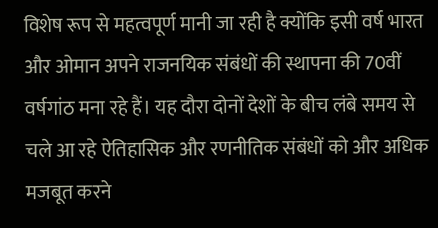विशेष रूप से महत्वपूर्ण मानी जा रही है क्योंकि इसी वर्ष भारत और ओमान अपने राजनयिक संबंधों की स्थापना की 70वीं वर्षगांठ मना रहे हैं। यह दौरा दोनों देशों के बीच लंबे समय से चले आ रहे ऐतिहासिक और रणनीतिक संबंधों को और अधिक मजबूत करने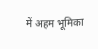में अहम भूमिका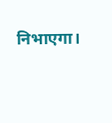निभाएगा।